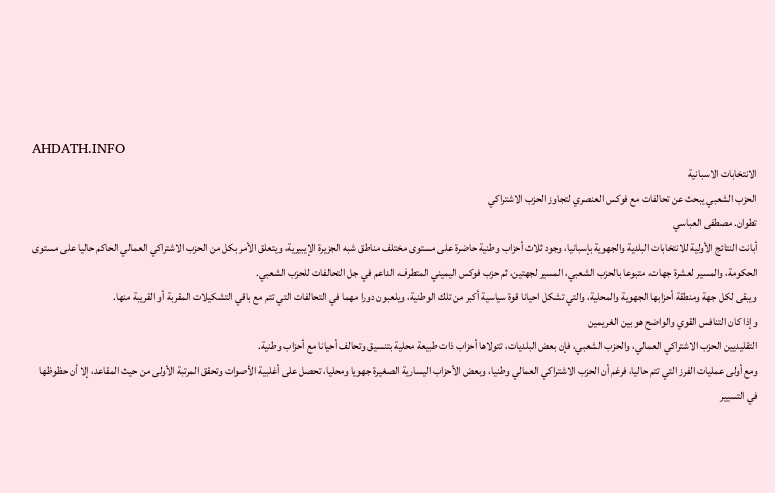AHDATH.INFO
الانتخابات الاسبانية
الحزب الشعبي يبحث عن تحالفات مع فوكس العنصري لتجاوز الحزب الاشتراكي
تطوان. مصطفى العباسي
أبانت النتائج الأولية للانتخابات البلدية والجهوية بإسبانيا، وجود ثلاث أحزاب وطنية حاضرة على مستوى مختلف مناطق شبه الجزيرة الإيبيرية، ويتعلق الأمر بكل من الحزب الاشتراكي العمالي الحاكم حاليا على مستوى الحكومة، والمسير لعشرة جهات، متبوعا بالحزب الشعبي، المسير لجهتين، ثم حزب فوكس اليميني المتطرف، الداعم في جل التحالفات للحزب الشعبي.
ويبقى لكل جهة ومنطقة أحزابها الجهوية والمحلية، والتي تشكل احيانا قوة سياسية أكبر من تلك الوطنية، ويلعبون دورا مهما في التحالفات التي تتم مع باقي التشكيلات المقربة أو القريبة منها.
وإذا كان التنافس القوي والواضح هو بين الغريمين
التقليديين الحزب الاشتراكي العمالي، والحزب الشعبي، فإن بعض البلديات، تتولاها أحزاب ذات طبيعة محلية بتنسيق وتحالف أحيانا مع أحزاب وطنية.
ومع أولى عمليات الفرز التي تتم حاليا، فرغم أن الحزب الاشتراكي العمالي وطنيا، وبعض الأحزاب اليسارية الصغيرة جهويا ومحليا، تحصل على أغلبية الأصوات وتحقق المرتبة الأولى من حيث المقاعد، إلا أن حظوظها في التسيير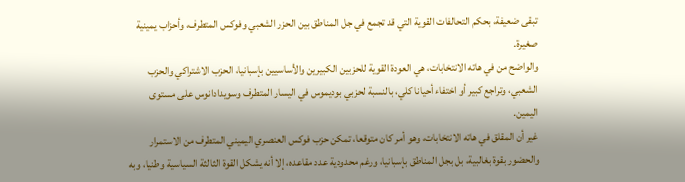تبقى ضعيفة، بحكم التحالفات القوية التي قد تجمع في جل المناطق بين الحزر الشعبي وفوكس المتطرف، وأحزاب يمينية صغيرة.
والواضح من في هاته الانتخابات، هي العودة القوية للحزبين الكبيرين والأساسيين بإسبانيا، الحزب الاشتراكي والحزب الشعبي، وتراجع كبير أو اختفاء أحيانا كلي، بالنسبة لحزبي بوديموس في اليسار المتطرف وسويدادانوس على مستوى اليمين.
غير أن المقلق في هاته الانتخابات، وهو أمر كان متوقعا، تمكن حزب فوكس العنصري اليميني المتطرف من الاستمرار والحضور بقوة بغالبية، بل بجل المناطق بإسبانيا، ورغم محدودية عدد مقاعده، إلا أنه يشكل القوة الثالثة السياسية وطنيا، وبه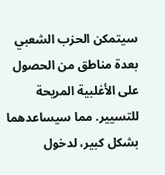سيتمكن الحزب الشعبي بعدة مناطق من الحصول على الأغلبية المريحة للتسيير. مما سيساعدهما بشكل كبير، لدخول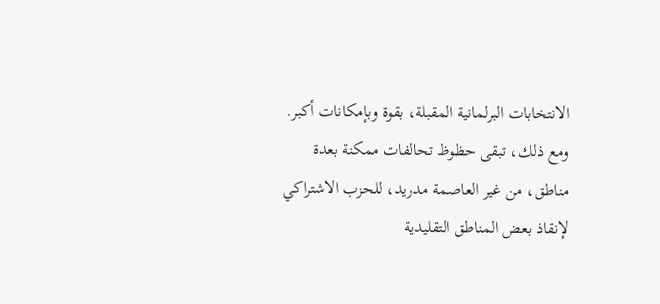الانتخابات البرلمانية المقبلة، بقوة وبإمكانات أكبر.
ومع ذلك، تبقى حظوظ تحالفات ممكنة بعدة مناطق، من غير العاصمة مدريد، للحزب الاشتراكي لإنقاذ بعض المناطق التقليدية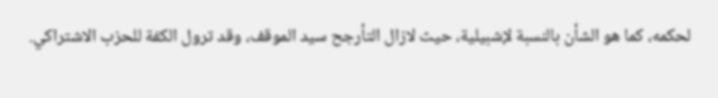لحكمه، كما هو الشأن بالنسبة لإشبيلية، حيث لازال التأرجح سيد الموقف، وقد ترول الكفة للحزب الاشتراكي.